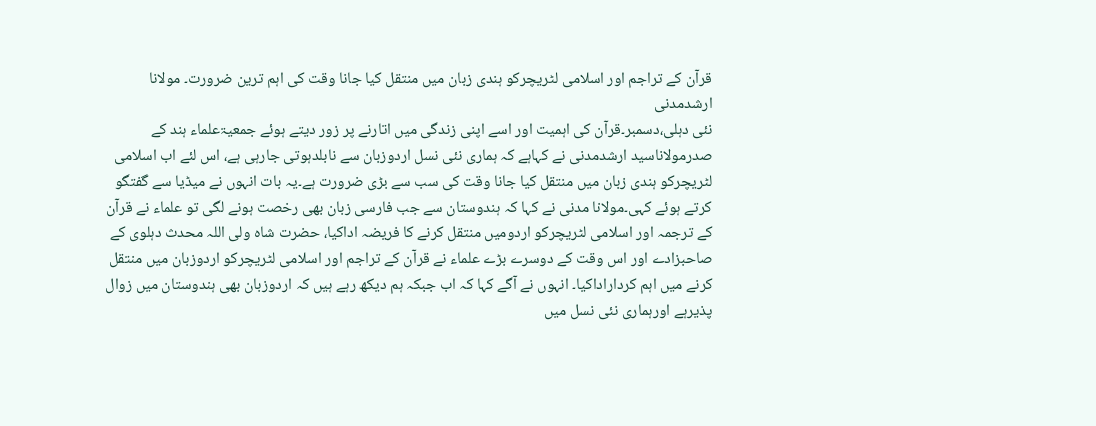قرآن کے تراجم اور اسلامی لٹریچرکو ہندی زبان میں منتقل کیا جانا وقت کی اہم ترین ضرورت۔ مولانا ارشدمدنی
نئی دہلی،دسمبر۔قرآن کی اہمیت اور اسے اپنی زندگی میں اتارنے پر زور دیتے ہوئے جمعیۃعلماء ہند کے صدرمولاناسید ارشدمدنی نے کہاہے کہ ہماری نئی نسل اردوزبان سے نابلدہوتی جارہی ہے، اس لئے اب اسلامی لٹریچرکو ہندی زبان میں منتقل کیا جانا وقت کی سب سے بڑی ضرورت ہے۔یہ بات انہوں نے میڈیا سے گفتگو کرتے ہوئے کہی۔مولانا مدنی نے کہا کہ ہندوستان سے جب فارسی زبان بھی رخصت ہونے لگی تو علماء نے قرآن کے ترجمہ اور اسلامی لٹریچرکو اردومیں منتقل کرنے کا فریضہ اداکیا، حضرت شاہ ولی اللہ محدث دہلوی کے صاحبزادے اور اس وقت کے دوسرے بڑے علماء نے قرآن کے تراجم اور اسلامی لٹریچرکو اردوزبان میں منتقل کرنے میں اہم کرداراداکیا۔ انہوں نے آگے کہا کہ اب جبکہ ہم دیکھ رہے ہیں کہ اردوزبان بھی ہندوستان میں زوال پذیرہے اورہماری نئی نسل میں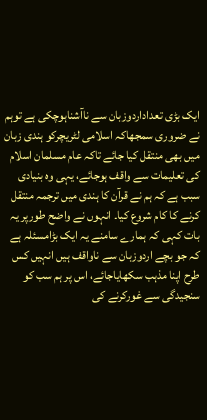ایک بڑی تعداداردوزبان سے ناآشناہوچکی ہے توہم نے ضروری سمجھاکہ اسلامی لٹریچرکو ہندی زبان میں بھی منتقل کیا جائے تاکہ عام مسلمان اسلام کی تعلیمات سے واقف ہوجائے، یہی وہ بنیادی سبب ہے کہ ہم نے قرآن کا ہندی میں ترجمہ منتقل کرنے کا کام شروع کیا۔ انہوں نے واضح طورپر یہ بات کہی کہ ہمارے سامنے یہ ایک بڑامسئلہ ہے کہ جو بچے اردوزبان سے ناواقف ہیں انہیں کس طرح اپنا مذہب سکھایاجائے، اس پر ہم سب کو سنجیدگی سے غورکرنے کی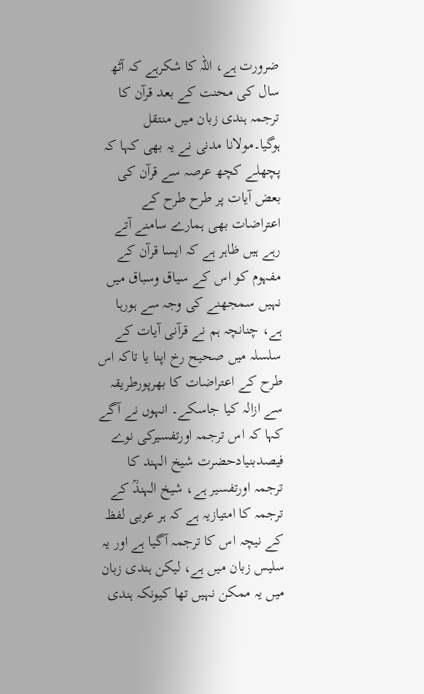ضرورت ہے، اللہ کا شکرہے کہ آٹھ سال کی محنت کے بعد قرآن کا ترجمہ ہندی زبان میں منتقل ہوگیا۔مولانا مدنی نے یہ بھی کہا کہ پچھلے کچھ عرصہ سے قرآن کی بعض آیات پر طرح طرح کے اعتراضات بھی ہمارے سامنے آتے رہے ہیں ظاہر ہے کہ ایسا قرآن کے مفہوم کو اس کے سیاق وسباق میں نہیں سمجھنے کی وجہ سے ہورہا ہے، چنانچہ ہم نے قرآنی آیات کے سلسلہ میں صحیح رخ اپنا یا تاکہ اس طرح کے اعتراضات کا بھرپورطریقہ سے ازالہ کیا جاسکے۔ انہوں نے آگے کہا کہ اس ترجمہ اورتفسیرکی نوے فیصدبنیادحضرت شیخ الہند کا ترجمہ اورتفسیر ہے، شیخ الہندؒ کے ترجمہ کا امتیازیہ ہے کہ ہر عربی لفظ کے نیچہ اس کا ترجمہ آگیا ہے اور یہ سلیس زبان میں ہے، لیکن ہندی زبان میں یہ ممکن نہیں تھا کیونکہ ہندی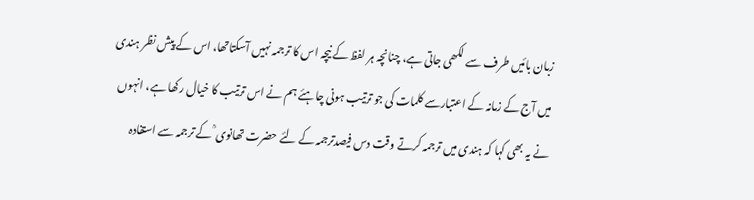زبان بائیں طرف سے لکھی جاتی ہے، چنانچہ ہر لفظ کے نیچہ اس کا ترجمہ نہیں آسکتاتھا، اس کے پیش نظر ہندی میں آج کے زمانہ کے اعتبارسے کلمات کی جو ترتیب ہونی چاہئے ہم نے اس ترتیب کا خیال رکھا ہے، انہوں نے یہ بھی کہا کہ ہندی میں ترجمہ کرتے وقت دس فیصدترجمہ کے لئے حضرت تھانوی ؒ کے ترجمہ سے استفادہ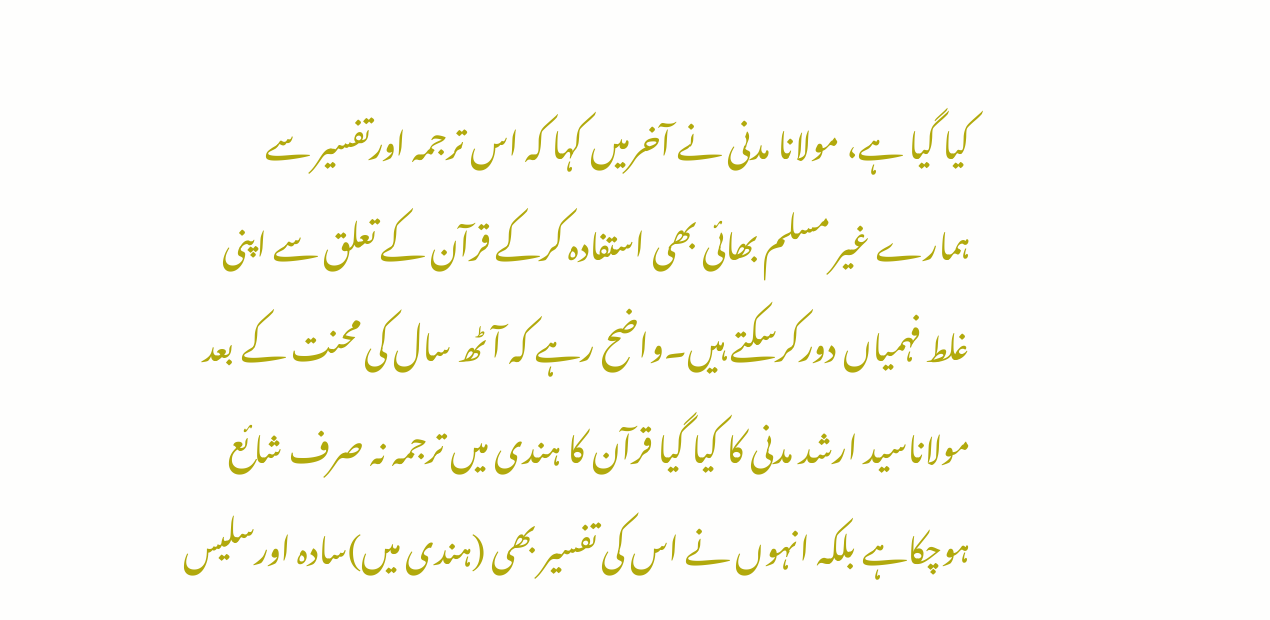کیا گیا ہے، مولانا مدنی نے آخرمیں کہا کہ اس ترجمہ اورتفسیر سے ہمارے غیر مسلم بھائی بھی استفادہ کرکے قرآن کے تعلق سے اپنی غلط فہمیاں دورکرسکتے ہیں۔واضح رہے کہ آٹھ سال کی محنت کے بعد مولاناسید ارشد مدنی کا کیا گیا قرآن کا ہندی میں ترجمہ نہ صرف شائع ہوچکاہے بلکہ انہوں نے اس کی تفسیر بھی (ہندی میں)سادہ اورسلیس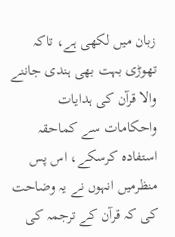زبان میں لکھی ہے، تاکہ تھوڑی بہت بھی ہندی جاننے والا قرآن کی ہدایات واحکامات سے کماحقہ استفادہ کرسکے، اس پس منظرمیں انہوں نے یہ وضاحت کی کہ قرآن کے ترجمہ کی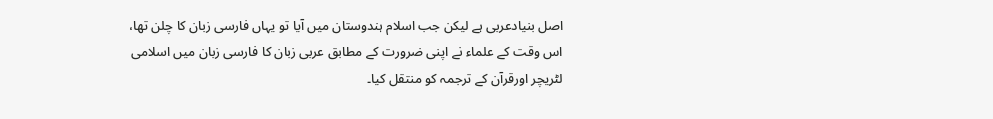اصل بنیادعربی ہے لیکن جب اسلام ہندوستان میں آیا تو یہاں فارسی زبان کا چلن تھا، اس وقت کے علماء نے اپنی ضرورت کے مطابق عربی زبان کا فارسی زبان میں اسلامی لٹریچر اورقرآن کے ترجمہ کو منتقل کیا۔